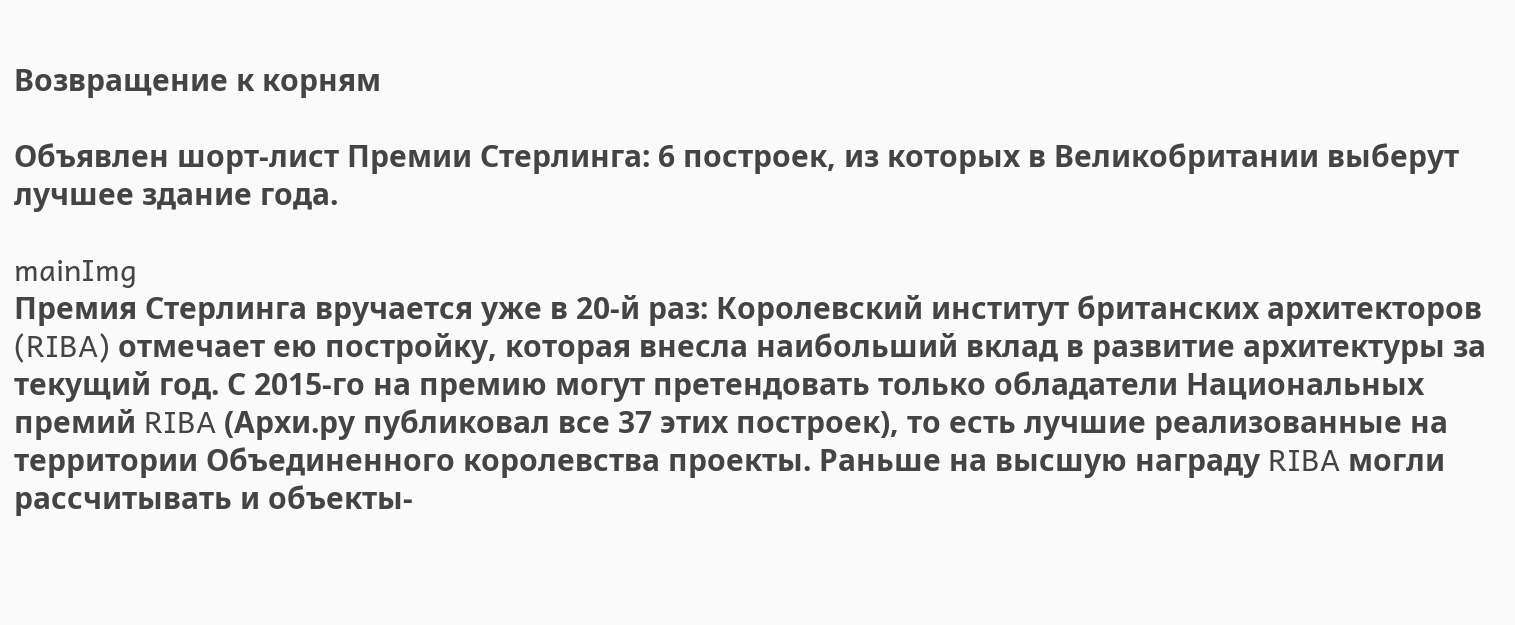Возвращение к корням

Объявлен шорт-лист Премии Стерлинга: 6 построек, из которых в Великобритании выберут лучшее здание года.

mainImg
Премия Стерлинга вручается уже в 20-й раз: Королевский институт британских архитекторов (RIBA) отмечает ею постройку, которая внесла наибольший вклад в развитие архитектуры за текущий год. С 2015-го на премию могут претендовать только обладатели Национальных премий RIBA (Архи.ру публиковал все 37 этих построек), то есть лучшие реализованные на территории Объединенного королевства проекты. Раньше на высшую награду RIBA могли рассчитывать и объекты-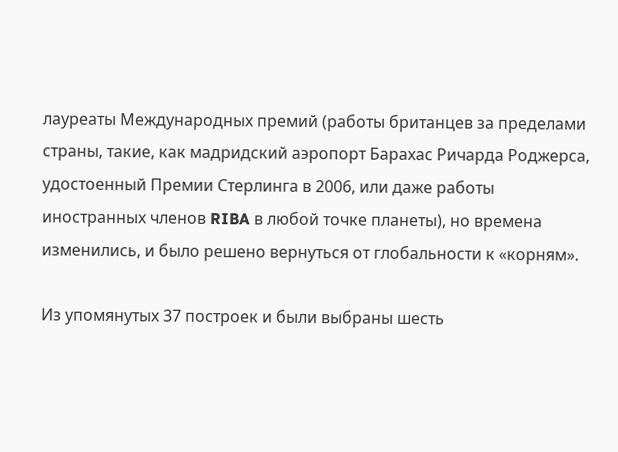лауреаты Международных премий (работы британцев за пределами страны, такие, как мадридский аэропорт Барахас Ричарда Роджерса, удостоенный Премии Стерлинга в 2006, или даже работы иностранных членов RIBA в любой точке планеты), но времена изменились, и было решено вернуться от глобальности к «корням».

Из упомянутых 37 построек и были выбраны шесть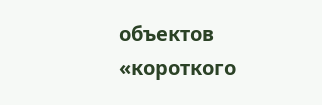объектов «короткого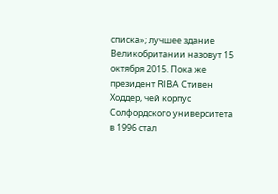списка»; лучшее здание Великобритании назовут 15 октября 2015. Пока же президент RIBA Стивен Ходдер, чей корпус Солфордского университета в 1996 стал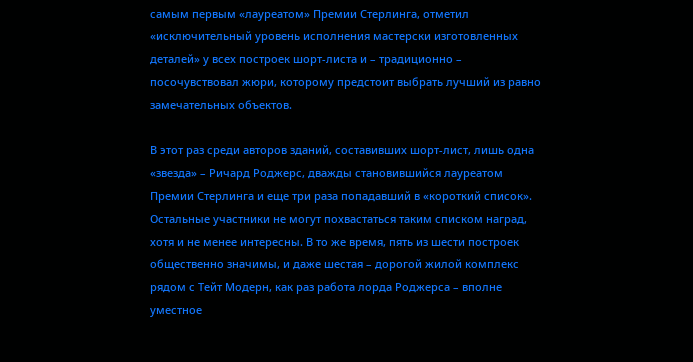самым первым «лауреатом» Премии Стерлинга, отметил «исключительный уровень исполнения мастерски изготовленных деталей» у всех построек шорт-листа и – традиционно – посочувствовал жюри, которому предстоит выбрать лучший из равно замечательных объектов.

В этот раз среди авторов зданий, составивших шорт-лист, лишь одна «звезда» – Ричард Роджерс, дважды становившийся лауреатом Премии Стерлинга и еще три раза попадавший в «короткий список». Остальные участники не могут похвастаться таким списком наград, хотя и не менее интересны. В то же время, пять из шести построек общественно значимы, и даже шестая – дорогой жилой комплекс рядом с Тейт Модерн, как раз работа лорда Роджерса – вполне уместное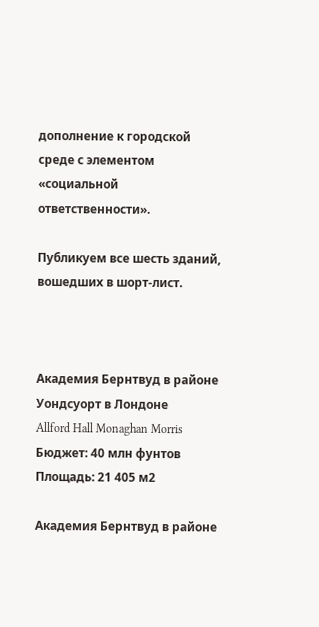дополнение к городской среде с элементом «социальной ответственности».

Публикуем все шесть зданий, вошедших в шорт-лист.



Академия Бернтвуд в районе Уондсуорт в Лондоне
Allford Hall Monaghan Morris
Бюджет: 40 млн фунтов
Площадь: 21 405 м2

Академия Бернтвуд в районе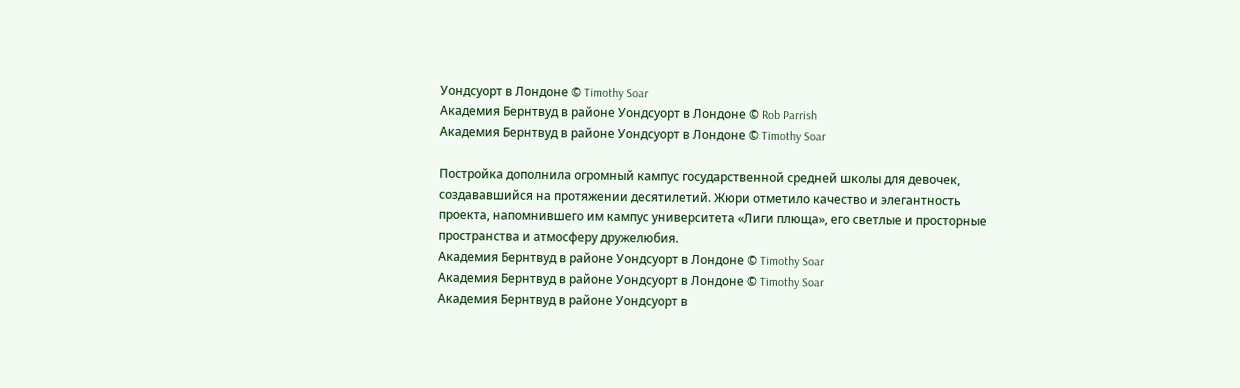Уондсуорт в Лондоне © Timothy Soar
Академия Бернтвуд в районе Уондсуорт в Лондоне © Rob Parrish
Академия Бернтвуд в районе Уондсуорт в Лондоне © Timothy Soar

Постройка дополнила огромный кампус государственной средней школы для девочек, создававшийся на протяжении десятилетий. Жюри отметило качество и элегантность проекта, напомнившего им кампус университета «Лиги плюща», его светлые и просторные пространства и атмосферу дружелюбия.
Академия Бернтвуд в районе Уондсуорт в Лондоне © Timothy Soar
Академия Бернтвуд в районе Уондсуорт в Лондоне © Timothy Soar
Академия Бернтвуд в районе Уондсуорт в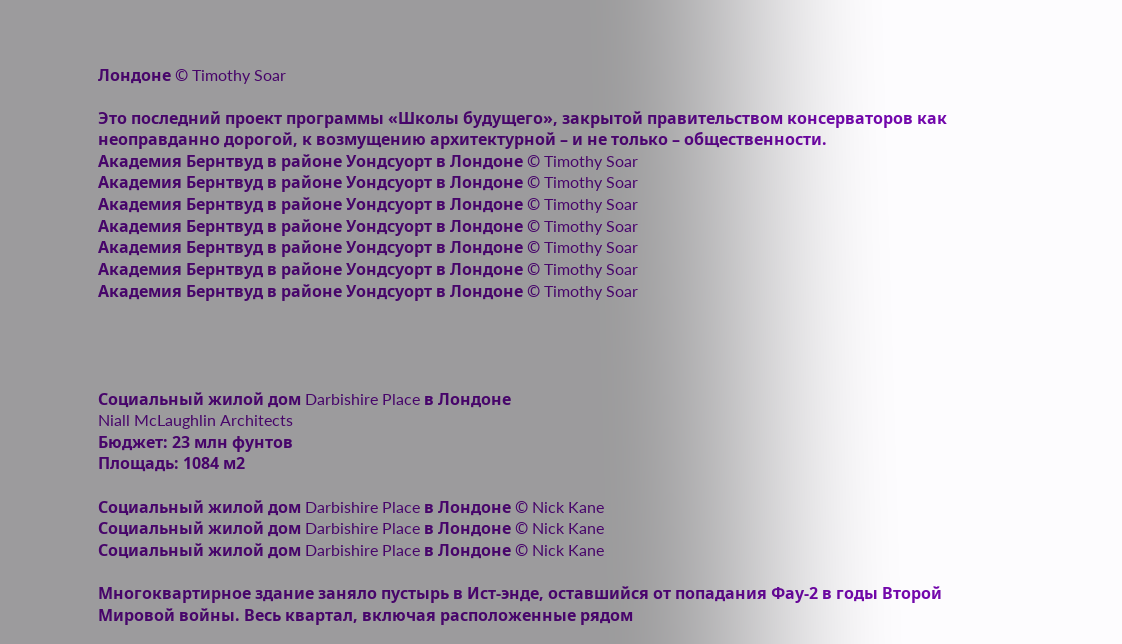Лондоне © Timothy Soar

Это последний проект программы «Школы будущего», закрытой правительством консерваторов как неоправданно дорогой, к возмущению архитектурной – и не только – общественности.
Академия Бернтвуд в районе Уондсуорт в Лондоне © Timothy Soar
Академия Бернтвуд в районе Уондсуорт в Лондоне © Timothy Soar
Академия Бернтвуд в районе Уондсуорт в Лондоне © Timothy Soar
Академия Бернтвуд в районе Уондсуорт в Лондоне © Timothy Soar
Академия Бернтвуд в районе Уондсуорт в Лондоне © Timothy Soar
Академия Бернтвуд в районе Уондсуорт в Лондоне © Timothy Soar
Академия Бернтвуд в районе Уондсуорт в Лондоне © Timothy Soar




Социальный жилой дом Darbishire Place в Лондоне
Niall McLaughlin Architects
Бюджет: 23 млн фунтов
Площадь: 1084 м2

Социальный жилой дом Darbishire Place в Лондоне © Nick Kane
Социальный жилой дом Darbishire Place в Лондоне © Nick Kane
Социальный жилой дом Darbishire Place в Лондоне © Nick Kane

Многоквартирное здание заняло пустырь в Ист-энде, оставшийся от попадания Фау-2 в годы Второй Мировой войны. Весь квартал, включая расположенные рядом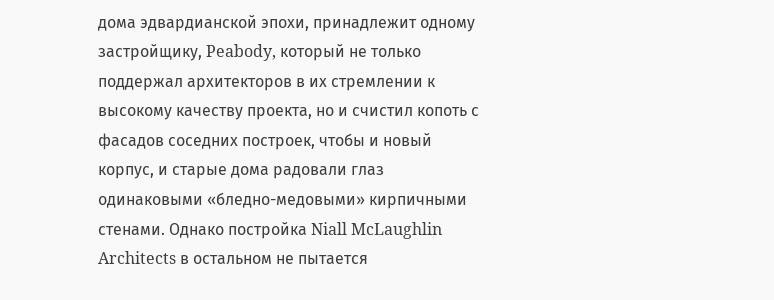дома эдвардианской эпохи, принадлежит одному застройщику, Peabody, который не только поддержал архитекторов в их стремлении к высокому качеству проекта, но и счистил копоть с фасадов соседних построек, чтобы и новый корпус, и старые дома радовали глаз одинаковыми «бледно-медовыми» кирпичными стенами. Однако постройка Niall McLaughlin Architects в остальном не пытается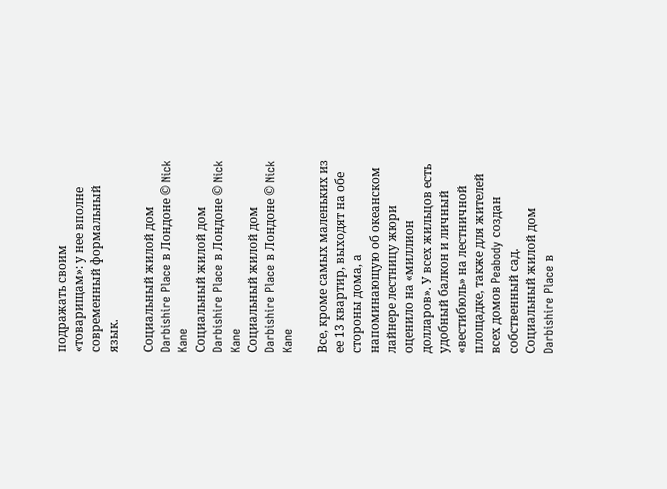подражать своим «товарищам»: у нее вполне современный формальный язык.

Социальный жилой дом Darbishire Place в Лондоне © Nick Kane
Социальный жилой дом Darbishire Place в Лондоне © Nick Kane
Социальный жилой дом Darbishire Place в Лондоне © Nick Kane

Все, кроме самых маленьких из ее 13 квартир, выходят на обе стороны дома, а напоминающую об океанском лайнере лестницу жюри оценило на «миллион долларов». У всех жильцов есть удобный балкон и личный «вестибюль» на лестничной площадке, также для жителей всех домов Peabody создан собственный сад.
Социальный жилой дом Darbishire Place в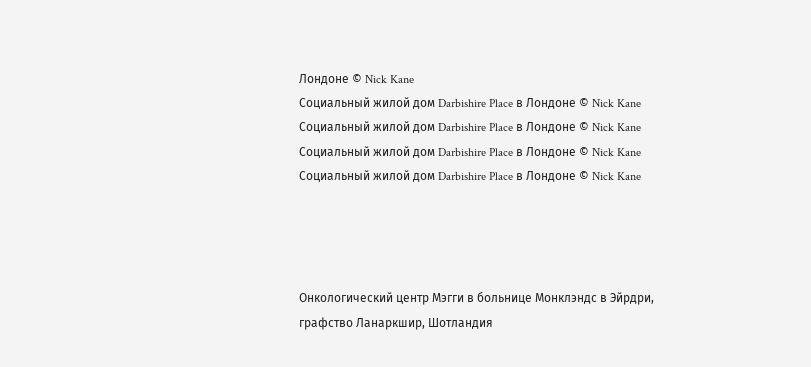Лондоне © Nick Kane
Социальный жилой дом Darbishire Place в Лондоне © Nick Kane
Социальный жилой дом Darbishire Place в Лондоне © Nick Kane
Социальный жилой дом Darbishire Place в Лондоне © Nick Kane
Социальный жилой дом Darbishire Place в Лондоне © Nick Kane




Онкологический центр Мэгги в больнице Монклэндс в Эйрдри,
графство Ланаркшир, Шотландия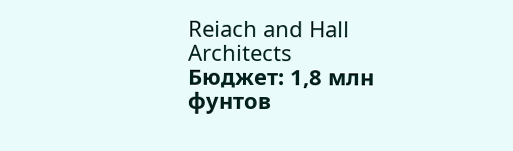Reiach and Hall Architects
Бюджет: 1,8 млн фунтов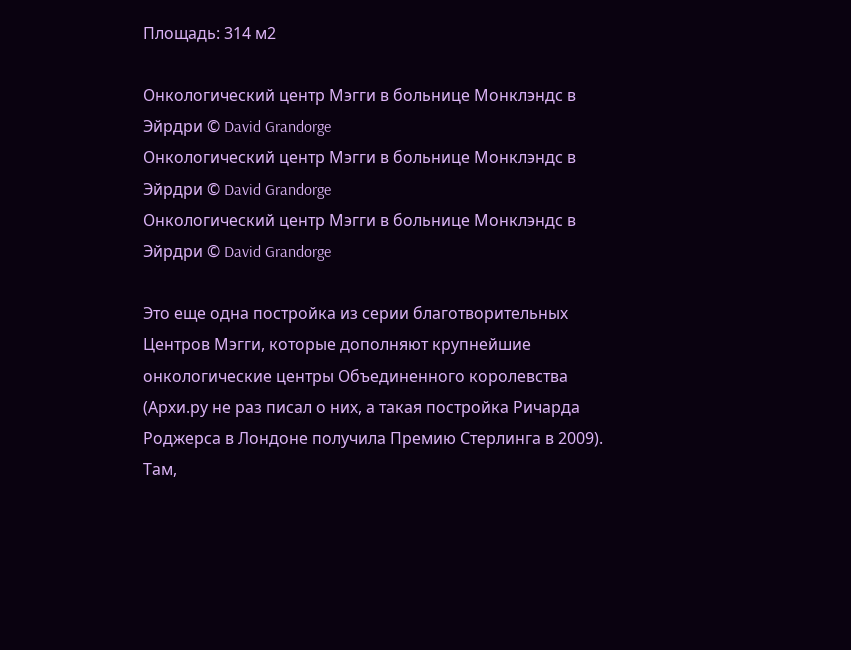Площадь: 314 м2

Онкологический центр Мэгги в больнице Монклэндс в Эйрдри © David Grandorge
Онкологический центр Мэгги в больнице Монклэндс в Эйрдри © David Grandorge
Онкологический центр Мэгги в больнице Монклэндс в Эйрдри © David Grandorge

Это еще одна постройка из серии благотворительных Центров Мэгги, которые дополняют крупнейшие онкологические центры Объединенного королевства (Архи.ру не раз писал о них, а такая постройка Ричарда Роджерса в Лондоне получила Премию Стерлинга в 2009). Там,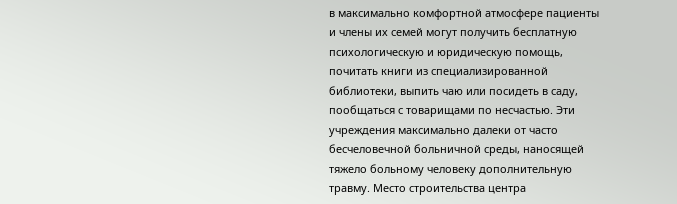в максимально комфортной атмосфере пациенты и члены их семей могут получить бесплатную психологическую и юридическую помощь, почитать книги из специализированной библиотеки, выпить чаю или посидеть в саду, пообщаться с товарищами по несчастью. Эти учреждения максимально далеки от часто бесчеловечной больничной среды, наносящей тяжело больному человеку дополнительную травму. Место строительства центра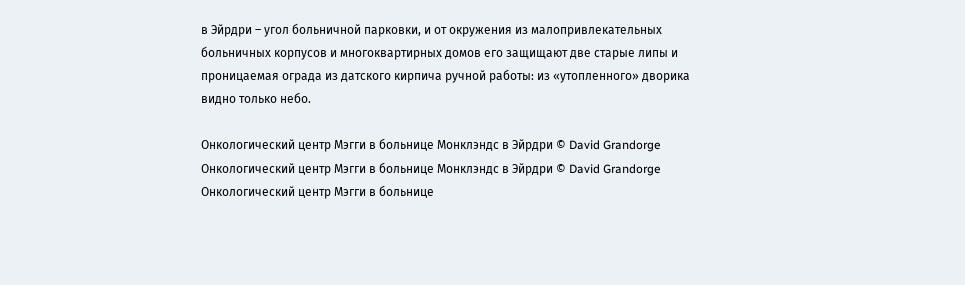в Эйрдри – угол больничной парковки, и от окружения из малопривлекательных больничных корпусов и многоквартирных домов его защищают две старые липы и проницаемая ограда из датского кирпича ручной работы: из «утопленного» дворика видно только небо.

Онкологический центр Мэгги в больнице Монклэндс в Эйрдри © David Grandorge
Онкологический центр Мэгги в больнице Монклэндс в Эйрдри © David Grandorge
Онкологический центр Мэгги в больнице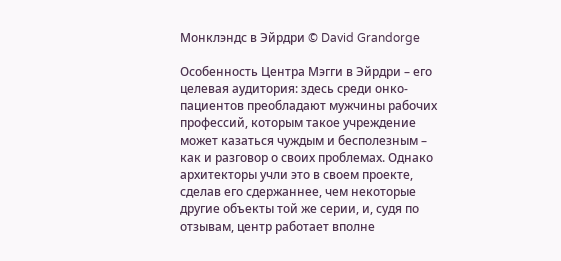Монклэндс в Эйрдри © David Grandorge

Особенность Центра Мэгги в Эйрдри – его целевая аудитория: здесь среди онко-пациентов преобладают мужчины рабочих профессий, которым такое учреждение может казаться чуждым и бесполезным – как и разговор о своих проблемах. Однако архитекторы учли это в своем проекте, сделав его сдержаннее, чем некоторые другие объекты той же серии, и, судя по отзывам, центр работает вполне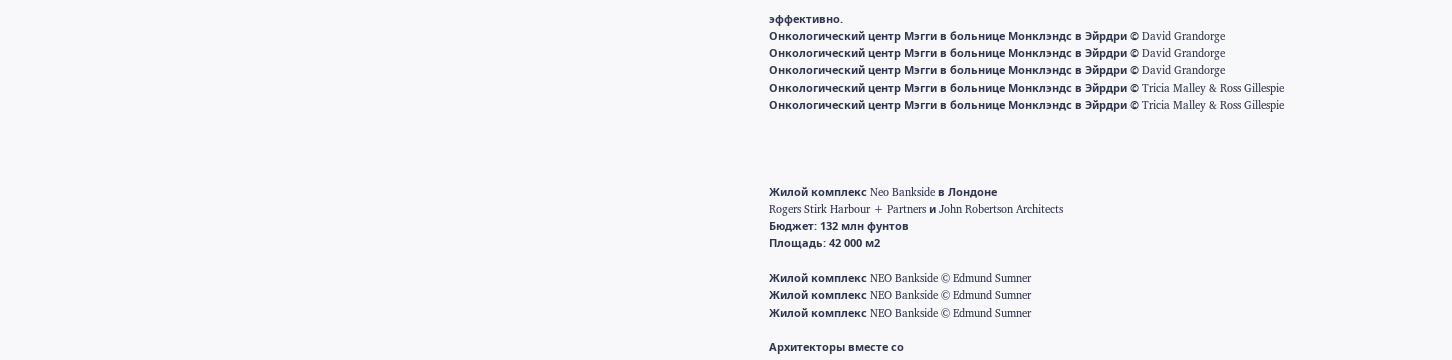эффективно.
Онкологический центр Мэгги в больнице Монклэндс в Эйрдри © David Grandorge
Онкологический центр Мэгги в больнице Монклэндс в Эйрдри © David Grandorge
Онкологический центр Мэгги в больнице Монклэндс в Эйрдри © David Grandorge
Онкологический центр Мэгги в больнице Монклэндс в Эйрдри © Tricia Malley & Ross Gillespie
Онкологический центр Мэгги в больнице Монклэндс в Эйрдри © Tricia Malley & Ross Gillespie




Жилой комплекс Neo Bankside в Лондоне
Rogers Stirk Harbour + Partners и John Robertson Architects
Бюджет: 132 млн фунтов
Площадь: 42 000 м2

Жилой комплекс NEO Bankside © Edmund Sumner
Жилой комплекс NEO Bankside © Edmund Sumner
Жилой комплекс NEO Bankside © Edmund Sumner

Архитекторы вместе со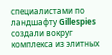специалистами по ландшафту Gillespies создали вокруг комплекса из элитных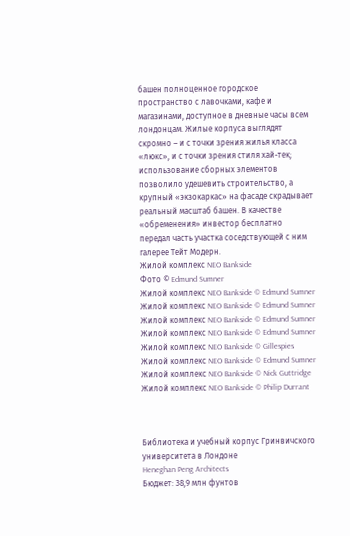башен полноценное городское пространство с лавочками, кафе и магазинами, доступное в дневные часы всем лондонцам. Жилые корпуса выглядят скромно – и с точки зрения жилья класса «люкс», и с точки зрения стиля хай-тек; использование сборных элементов позволило удешевить строительство, а крупный «экзокаркас» на фасаде скрадывает реальный масштаб башен. В качестве «обременения» инвестор бесплатно передал часть участка соседствующей с ним галерее Тейт Модерн.
Жилой комплекс NEO Bankside
Фото © Edmund Sumner
Жилой комплекс NEO Bankside © Edmund Sumner
Жилой комплекс NEO Bankside © Edmund Sumner
Жилой комплекс NEO Bankside © Edmund Sumner
Жилой комплекс NEO Bankside © Edmund Sumner
Жилой комплекс NEO Bankside © Gillespies
Жилой комплекс NEO Bankside © Edmund Sumner
Жилой комплекс NEO Bankside © Nick Guttridge
Жилой комплекс NEO Bankside © Philip Durrant



Библиотека и учебный корпус Гринвичского университета в Лондоне
Heneghan Peng Architects
Бюджет: 38,9 млн фунтов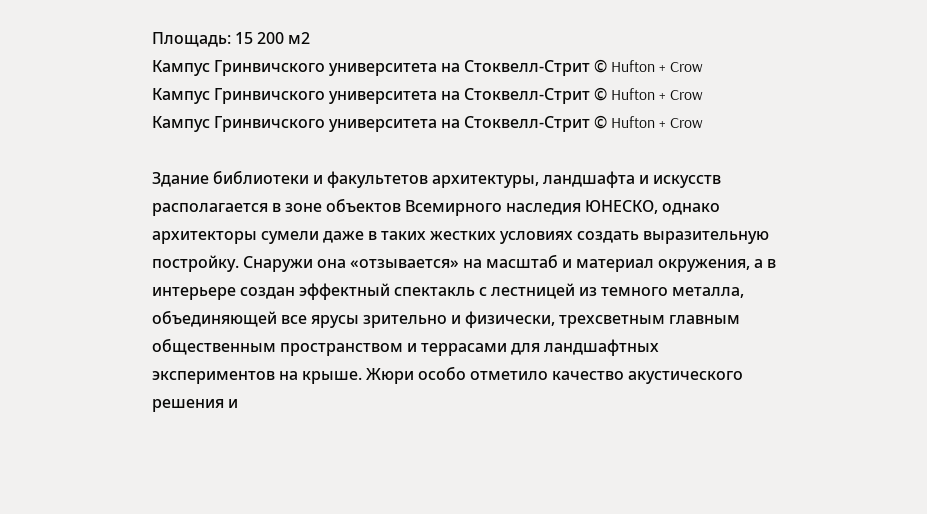Площадь: 15 200 м2
Кампус Гринвичского университета на Стоквелл-Стрит © Hufton + Crow
Кампус Гринвичского университета на Стоквелл-Стрит © Hufton + Crow
Кампус Гринвичского университета на Стоквелл-Стрит © Hufton + Crow

Здание библиотеки и факультетов архитектуры, ландшафта и искусств располагается в зоне объектов Всемирного наследия ЮНЕСКО, однако архитекторы сумели даже в таких жестких условиях создать выразительную постройку. Снаружи она «отзывается» на масштаб и материал окружения, а в интерьере создан эффектный спектакль с лестницей из темного металла, объединяющей все ярусы зрительно и физически, трехсветным главным общественным пространством и террасами для ландшафтных экспериментов на крыше. Жюри особо отметило качество акустического решения и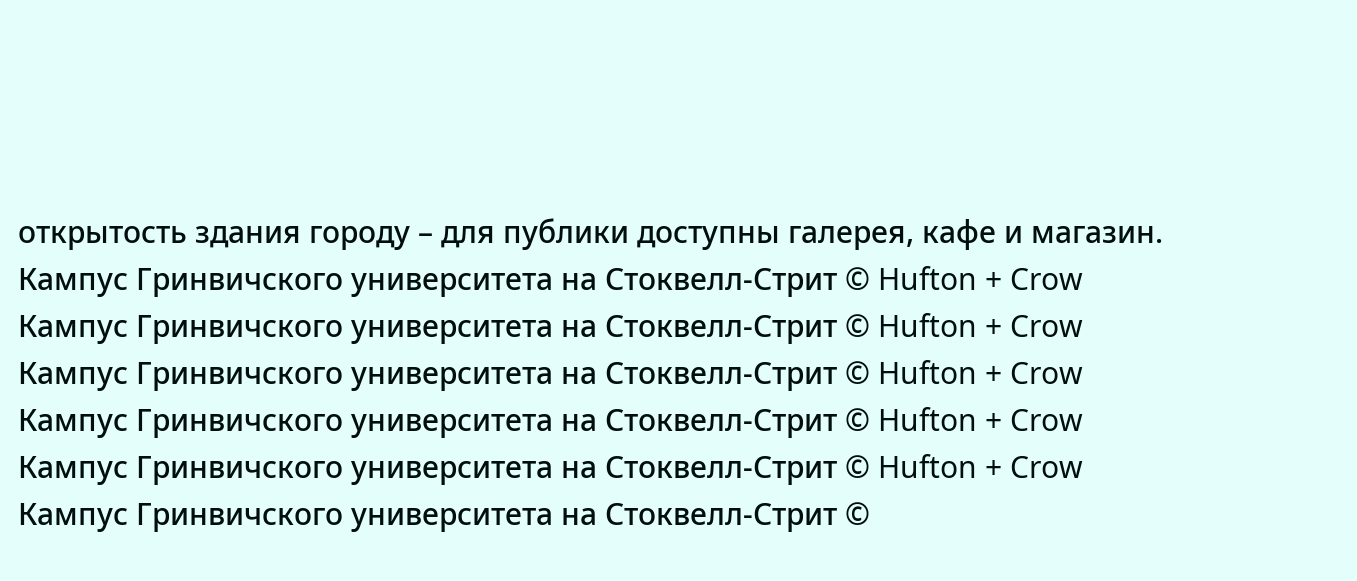открытость здания городу – для публики доступны галерея, кафе и магазин.
Кампус Гринвичского университета на Стоквелл-Стрит © Hufton + Crow
Кампус Гринвичского университета на Стоквелл-Стрит © Hufton + Crow
Кампус Гринвичского университета на Стоквелл-Стрит © Hufton + Crow
Кампус Гринвичского университета на Стоквелл-Стрит © Hufton + Crow
Кампус Гринвичского университета на Стоквелл-Стрит © Hufton + Crow
Кампус Гринвичского университета на Стоквелл-Стрит ©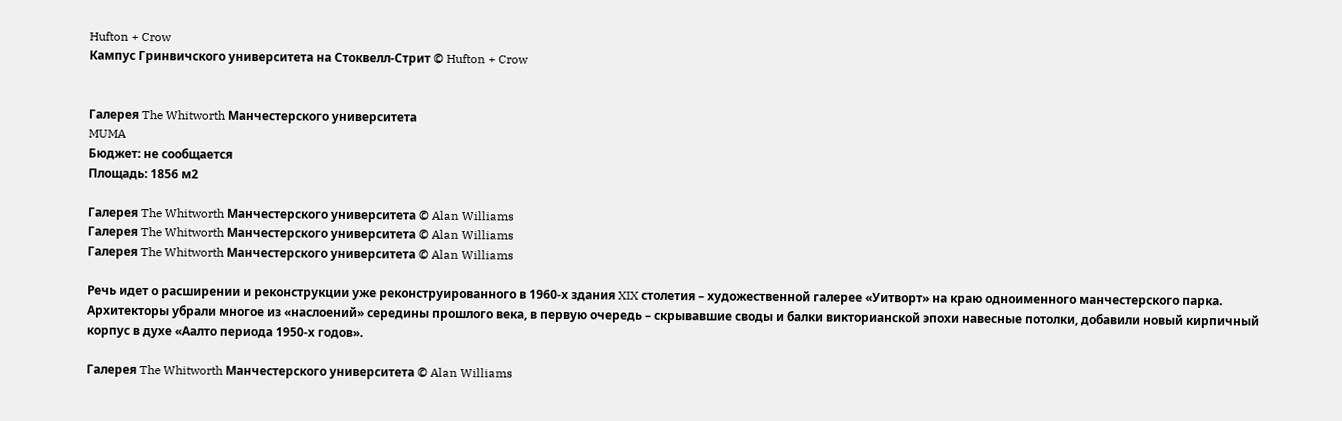Hufton + Crow
Кампус Гринвичского университета на Стоквелл-Стрит © Hufton + Crow


Галерея The Whitworth Манчестерского университета
MUMA
Бюджет: не сообщается
Площадь: 1856 м2

Галерея The Whitworth Манчестерского университета © Alan Williams
Галерея The Whitworth Манчестерского университета © Alan Williams
Галерея The Whitworth Манчестерского университета © Alan Williams

Речь идет о расширении и реконструкции уже реконструированного в 1960-х здания XIX столетия – художественной галерее «Уитворт» на краю одноименного манчестерского парка. Архитекторы убрали многое из «наслоений» середины прошлого века, в первую очередь – скрывавшие своды и балки викторианской эпохи навесные потолки, добавили новый кирпичный корпус в духе «Аалто периода 1950-х годов».

Галерея The Whitworth Манчестерского университета © Alan Williams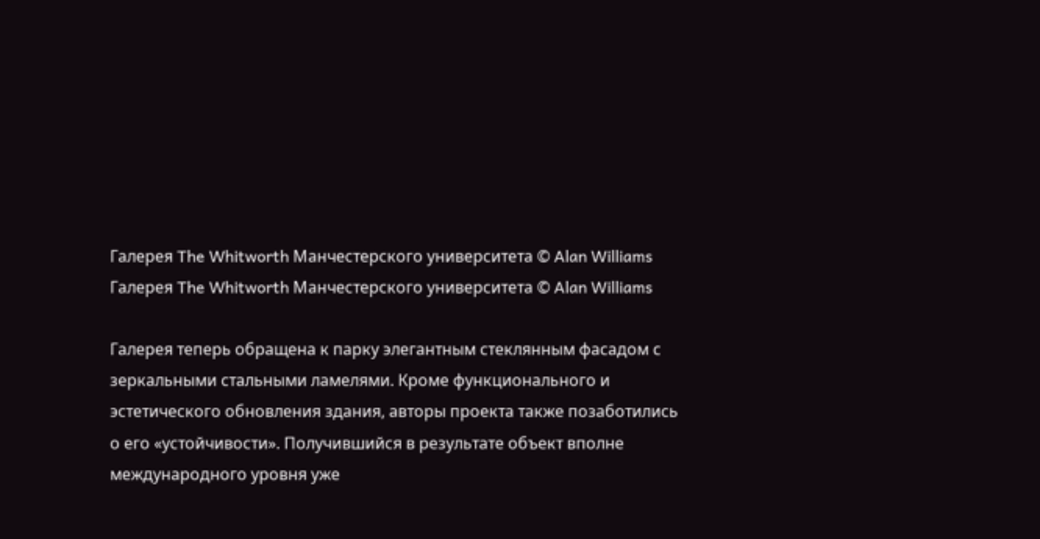Галерея The Whitworth Манчестерского университета © Alan Williams
Галерея The Whitworth Манчестерского университета © Alan Williams

Галерея теперь обращена к парку элегантным стеклянным фасадом с зеркальными стальными ламелями. Кроме функционального и эстетического обновления здания, авторы проекта также позаботились о его «устойчивости». Получившийся в результате объект вполне международного уровня уже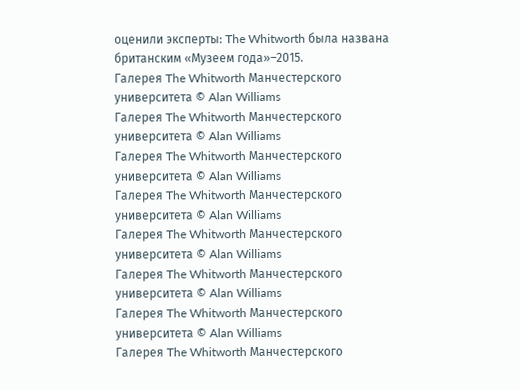оценили эксперты: The Whitworth была названа британским «Музеем года»–2015.
Галерея The Whitworth Манчестерского университета © Alan Williams
Галерея The Whitworth Манчестерского университета © Alan Williams
Галерея The Whitworth Манчестерского университета © Alan Williams
Галерея The Whitworth Манчестерского университета © Alan Williams
Галерея The Whitworth Манчестерского университета © Alan Williams
Галерея The Whitworth Манчестерского университета © Alan Williams
Галерея The Whitworth Манчестерского университета © Alan Williams
Галерея The Whitworth Манчестерского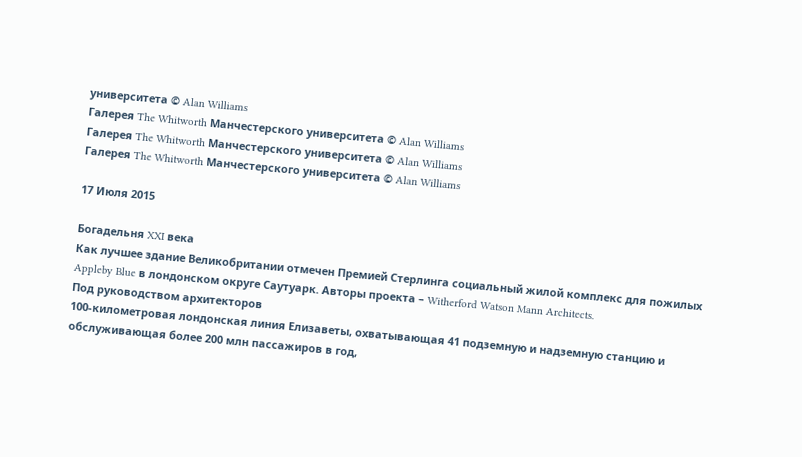университета © Alan Williams
Галерея The Whitworth Манчестерского университета © Alan Williams
Галерея The Whitworth Манчестерского университета © Alan Williams
Галерея The Whitworth Манчестерского университета © Alan Williams

17 Июля 2015

Богадельня XXI века
Как лучшее здание Великобритании отмечен Премией Стерлинга социальный жилой комплекс для пожилых Appleby Blue в лондонском округе Саутуарк. Авторы проекта – Witherford Watson Mann Architects.
Под руководством архитекторов
100-километровая лондонская линия Елизаветы, охватывающая 41 подземную и надземную станцию и обслуживающая более 200 млн пассажиров в год,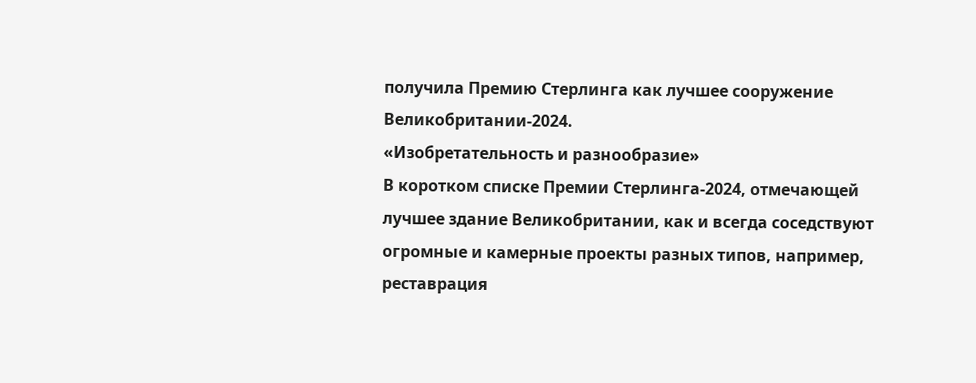получила Премию Стерлинга как лучшее сооружение Великобритании-2024.
«Изобретательность и разнообразие»
В коротком списке Премии Стерлинга-2024, отмечающей лучшее здание Великобритании, как и всегда соседствуют огромные и камерные проекты разных типов, например, реставрация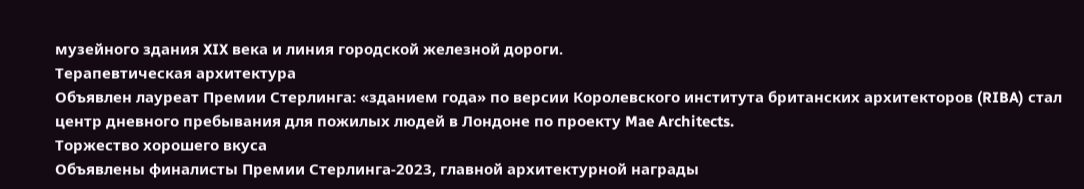музейного здания XIX века и линия городской железной дороги.
Терапевтическая архитектура
Объявлен лауреат Премии Стерлинга: «зданием года» по версии Королевского института британских архитекторов (RIBA) стал центр дневного пребывания для пожилых людей в Лондоне по проекту Mae Architects.
Торжество хорошего вкуса
Объявлены финалисты Премии Стерлинга-2023, главной архитектурной награды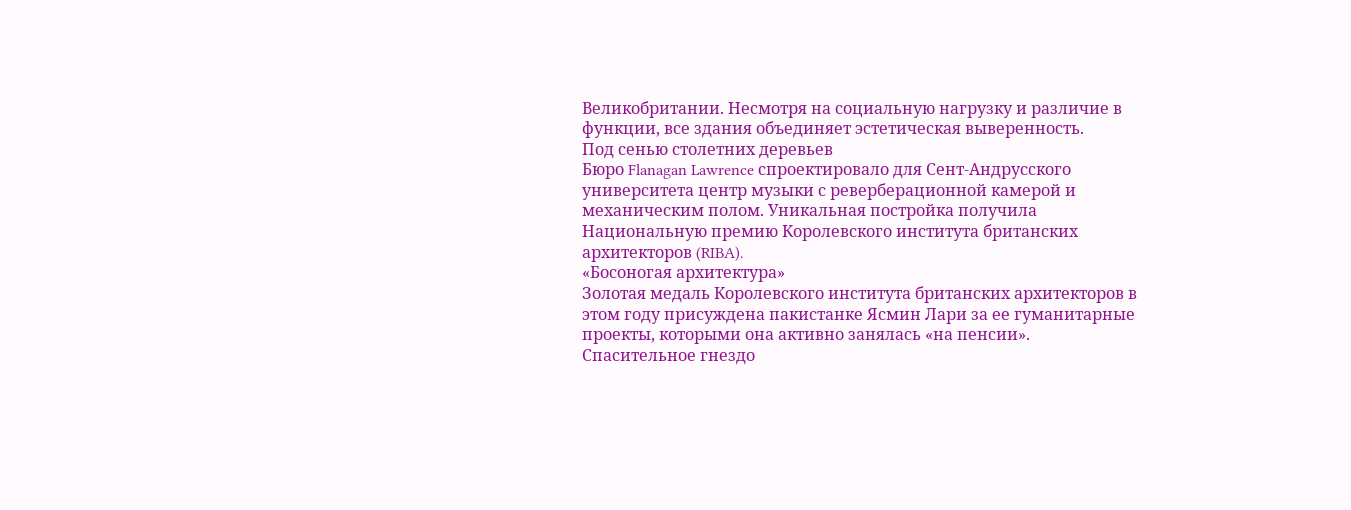Великобритании. Несмотря на социальную нагрузку и различие в функции, все здания объединяет эстетическая выверенность.
Под сенью столетних деревьев
Бюро Flanagan Lawrence спроектировало для Сент-Андрусского университета центр музыки с реверберационной камерой и механическим полом. Уникальная постройка получила Национальную премию Королевского института британских архитекторов (RIBA).
«Босоногая архитектура»
Золотая медаль Королевского института британских архитекторов в этом году присуждена пакистанке Ясмин Лари за ее гуманитарные проекты, которыми она активно занялась «на пенсии».
Спасительное гнездо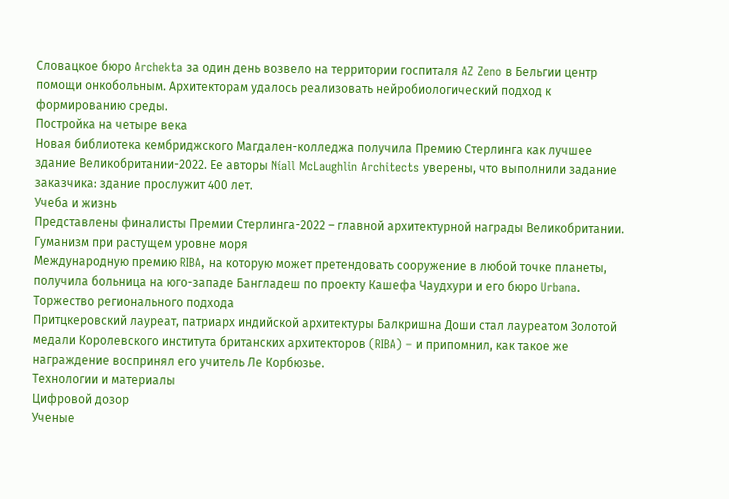Словацкое бюро Archekta за один день возвело на территории госпиталя AZ Zeno в Бельгии центр помощи онкобольным. Архитекторам удалось реализовать нейробиологический подход к формированию среды.
Постройка на четыре века
Новая библиотека кембриджского Магдален-колледжа получила Премию Стерлинга как лучшее здание Великобритании-2022. Ее авторы Níall McLaughlin Architects уверены, что выполнили задание заказчика: здание прослужит 400 лет.
Учеба и жизнь
Представлены финалисты Премии Стерлинга-2022 – главной архитектурной награды Великобритании.
Гуманизм при растущем уровне моря
Международную премию RIBA, на которую может претендовать сооружение в любой точке планеты, получила больница на юго-западе Бангладеш по проекту Кашефа Чаудхури и его бюро Urbana.
Торжество регионального подхода
Притцкеровский лауреат, патриарх индийской архитектуры Балкришна Доши стал лауреатом Золотой медали Королевского института британских архитекторов (RIBA) – и припомнил, как такое же награждение воспринял его учитель Ле Корбюзье.
Технологии и материалы
Цифровой дозор
Ученые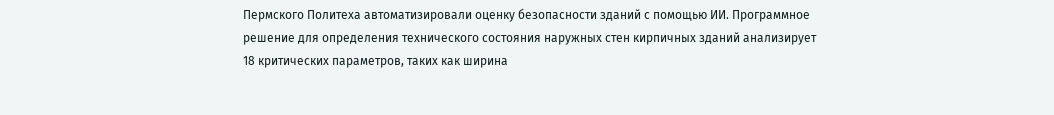Пермского Политеха автоматизировали оценку безопасности зданий с помощью ИИ. Программное решение для определения технического состояния наружных стен кирпичных зданий анализирует 18 критических параметров, таких как ширина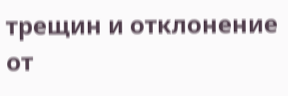трещин и отклонение от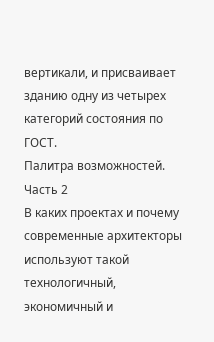вертикали, и присваивает зданию одну из четырех категорий состояния по ГОСТ.
Палитра возможностей. Часть 2
В каких проектах и почему современные архитекторы используют такой технологичный, экономичный и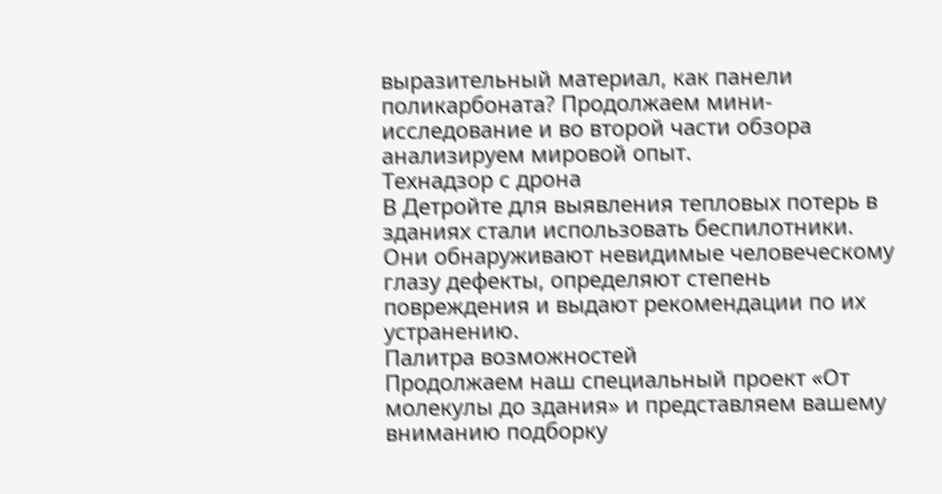выразительный материал, как панели поликарбоната? Продолжаем мини-исследование и во второй части обзора анализируем мировой опыт.
Технадзор с дрона
В Детройте для выявления тепловых потерь в зданиях стали использовать беспилотники. Они обнаруживают невидимые человеческому глазу дефекты, определяют степень повреждения и выдают рекомендации по их устранению.
Палитра возможностей
Продолжаем наш специальный проект «От молекулы до здания» и представляем вашему вниманию подборку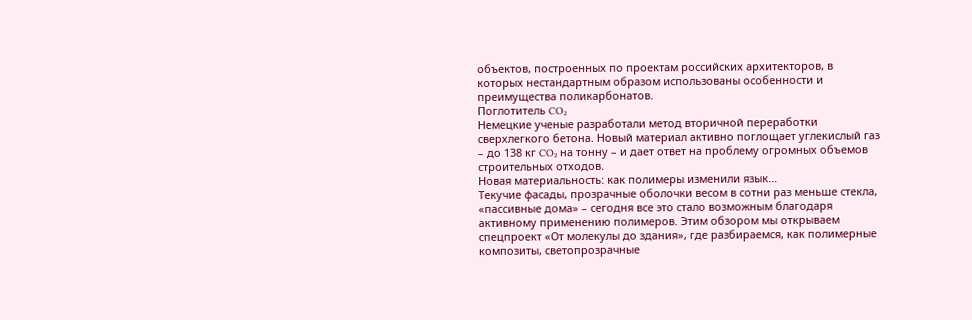объектов, построенных по проектам российских архитекторов, в которых нестандартным образом использованы особенности и преимущества поликарбонатов.
Поглотитель CO₂
Немецкие ученые разработали метод вторичной переработки сверхлегкого бетона. Новый материал активно поглощает углекислый газ – до 138 кг CO₂ на тонну – и дает ответ на проблему огромных объемов строительных отходов.
Новая материальность: как полимеры изменили язык...
Текучие фасады, прозрачные оболочки весом в сотни раз меньше стекла, «пассивные дома» – сегодня все это стало возможным благодаря активному применению полимеров. Этим обзором мы открываем спецпроект «От молекулы до здания», где разбираемся, как полимерные композиты, светопрозрачные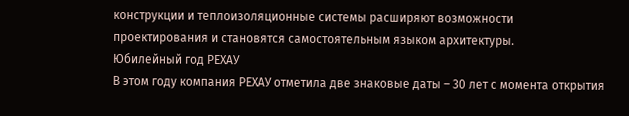конструкции и теплоизоляционные системы расширяют возможности проектирования и становятся самостоятельным языком архитектуры.
Юбилейный год РЕХАУ
В этом году компания РЕХАУ отметила две знаковые даты – 30 лет с момента открытия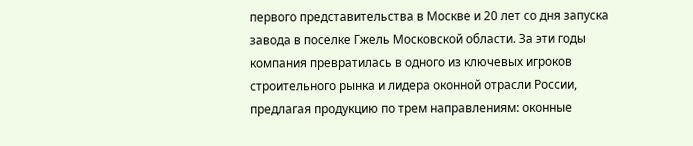первого представительства в Москве и 20 лет со дня запуска завода в поселке Гжель Московской области. За эти годы компания превратилась в одного из ключевых игроков строительного рынка и лидера оконной отрасли России, предлагая продукцию по трем направлениям: оконные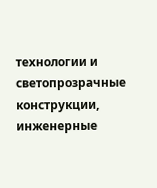технологии и светопрозрачные конструкции, инженерные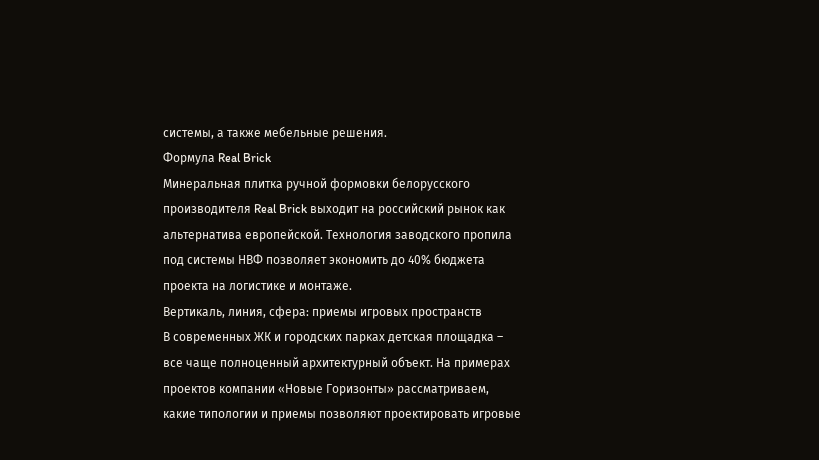системы, а также мебельные решения.
Формула Real Brick
Минеральная плитка ручной формовки белорусского производителя Real Brick выходит на российский рынок как альтернатива европейской. Технология заводского пропила под системы НВФ позволяет экономить до 40% бюджета проекта на логистике и монтаже.
Вертикаль, линия, сфера: приемы игровых пространств
В современных ЖК и городских парках детская площадка – все чаще полноценный архитектурный объект. На примерах проектов компании «Новые Горизонты» рассматриваем, какие типологии и приемы позволяют проектировать игровые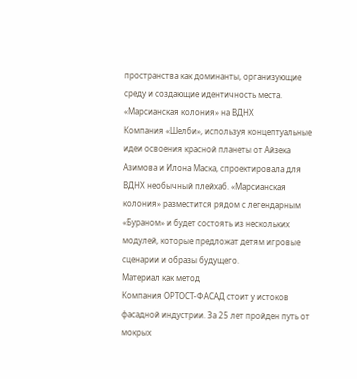пространства как доминанты, организующие среду и создающие идентичность места.
«Марсианская колония» на ВДНХ
Компания «Шелби», используя концептуальные идеи освоения красной планеты от Айзека Азимова и Илона Маска, спроектировала для ВДНХ необычный плейхаб. «Марсианская колония» разместится рядом с легендарным «Бураном» и будет состоять из нескольких модулей, которые предложат детям игровые сценарии и образы будущего.
Материал как метод
Компания ОРТОСТ-ФАСАД стоит у истоков фасадной индустрии. За 25 лет пройден путь от мокрых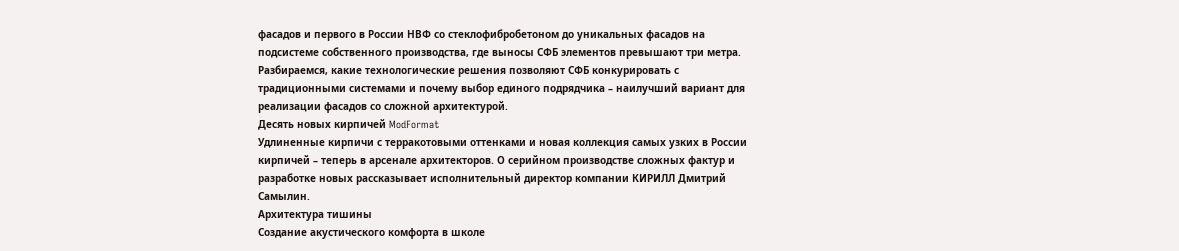фасадов и первого в России НВФ со стеклофибробетоном до уникальных фасадов на подсистеме собственного производства, где выносы СФБ элементов превышают три метра. Разбираемся, какие технологические решения позволяют СФБ конкурировать с традиционными системами и почему выбор единого подрядчика – наилучший вариант для реализации фасадов со сложной архитектурой.
Десять новых кирпичей ModFormat
Удлиненные кирпичи с терракотовыми оттенками и новая коллекция самых узких в России кирпичей – теперь в арсенале архитекторов. О серийном производстве сложных фактур и разработке новых рассказывает исполнительный директор компании КИРИЛЛ Дмитрий Самылин.
Архитектура тишины
Создание акустического комфорта в школе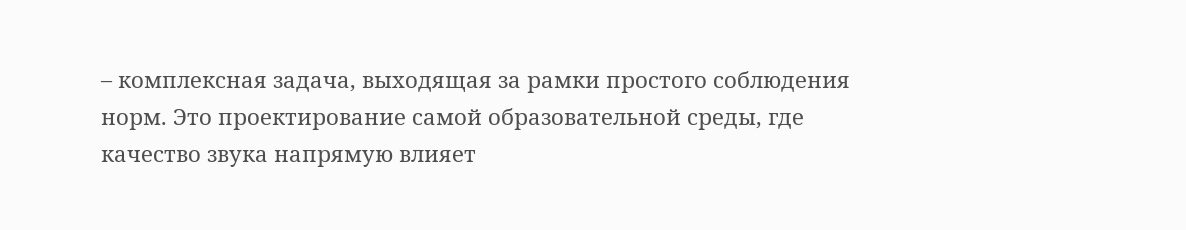– комплексная задача, выходящая за рамки простого соблюдения норм. Это проектирование самой образовательной среды, где качество звука напрямую влияет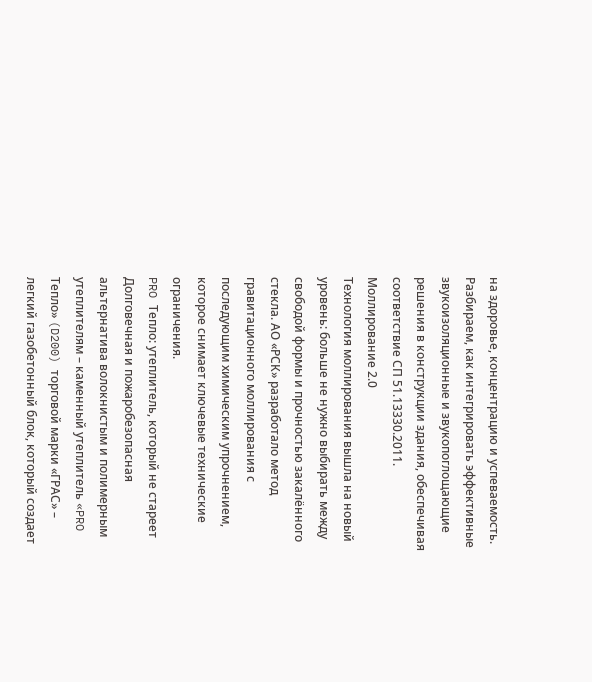на здоровье, концентрацию и успеваемость. Разбираем, как интегрировать эффективные звукоизоляционные и звукопоглощающие решения в конструкции здания, обеспечивая соответствие СП 51.13330.2011.
Моллирование 2.0
Технология моллирования вышла на новый уровень: больше не нужно выбирать между свободой формы и прочностью закалённого стекла. АО «РСК» разработало метод гравитационного моллирования с последующим химическим упрочнением, которое снимает ключевые технические ограничения.
PRO Тепло: утеплитель, который не стареет
Долговечная и пожаробезопасная альтернатива волокнистым и полимерным утеплителям – каменный утеплитель «PRO Тепло» (D200) торговой марки «ГРАС» – легкий газобетонный блок, который создает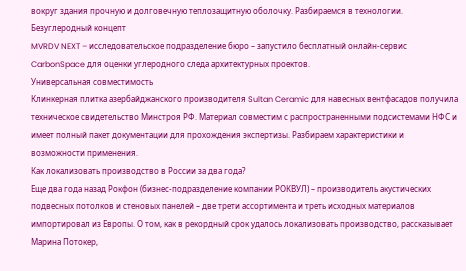вокруг здания прочную и долговечную теплозащитную оболочку. Разбираемся в технологии.
Безуглеродный концепт
MVRDV NEXT – исследовательское подразделение бюро – запустило бесплатный онлайн-сервис CarbonSpace для оценки углеродного следа архитектурных проектов.
Универсальная совместимость
Клинкерная плитка азербайджанского производителя Sultan Ceramic для навесных вентфасадов получила техническое свидетельство Минстроя РФ. Материал совместим с распространенными подсистемами НФС и имеет полный пакет документации для прохождения экспертизы. Разбираем характеристики и возможности применения.
Как локализовать производство в России за два года?
Еще два года назад Рокфон (бизнес-подразделение компании РОКВУЛ) – производитель акустических подвесных потолков и стеновых панелей – две трети ассортимента и треть исходных материалов импортировал из Европы. О том, как в рекордный срок удалось локализовать производство, рассказывает Марина Потокер,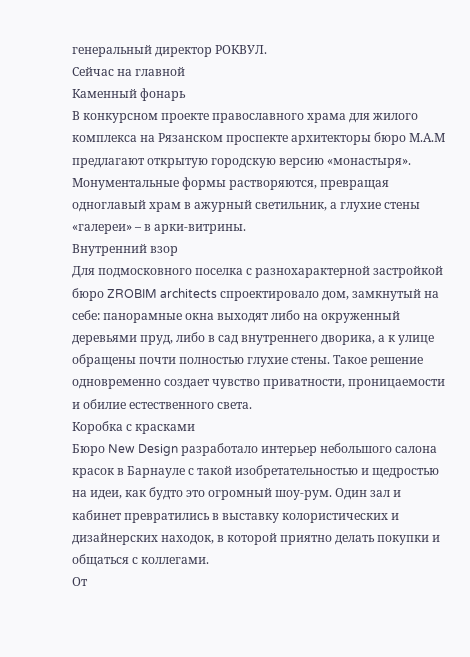генеральный директор РОКВУЛ.
Сейчас на главной
Каменный фонарь
В конкурсном проекте православного храма для жилого комплекса на Рязанском проспекте архитекторы бюро М.А.М предлагают открытую городскую версию «монастыря». Монументальные формы растворяются, превращая одноглавый храм в ажурный светильник, а глухие стены «галереи» – в арки-витрины.
Внутренний взор
Для подмосковного поселка с разнохарактерной застройкой бюро ZROBIM architects спроектировало дом, замкнутый на себе: панорамные окна выходят либо на окруженный деревьями пруд, либо в сад внутреннего дворика, а к улице обращены почти полностью глухие стены. Такое решение одновременно создает чувство приватности, проницаемости и обилие естественного света.
Коробка с красками
Бюро New Design разработало интерьер небольшого салона красок в Барнауле с такой изобретательностью и щедростью на идеи, как будто это огромный шоу-рум. Один зал и кабинет превратились в выставку колористических и дизайнерских находок, в которой приятно делать покупки и общаться с коллегами.
От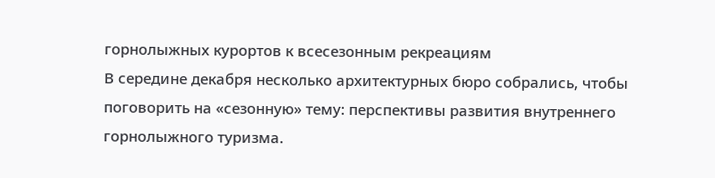горнолыжных курортов к всесезонным рекреациям
В середине декабря несколько архитектурных бюро собрались, чтобы поговорить на «сезонную» тему: перспективы развития внутреннего горнолыжного туризма.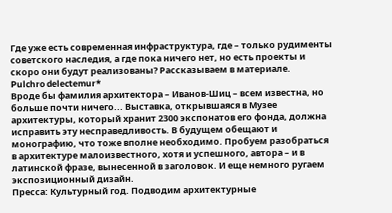Где уже есть современная инфраструктура, где – только рудименты советского наследия, а где пока ничего нет, но есть проекты и скоро они будут реализованы? Рассказываем в материале.
Pulchro delectemur*
Вроде бы фамилия архитектора – Иванов-Шиц – всем известна, но больше почти ничего... Выставка, открывшаяся в Музее архитектуры, который хранит 2300 экспонатов его фонда, должна исправить эту несправедливость. В будущем обещают и монографию, что тоже вполне необходимо. Пробуем разобраться в архитектуре малоизвестного, хотя и успешного, автора – и в латинской фразе, вынесенной в заголовок. И еще немного ругаем экспозиционный дизайн.
Пресса: Культурный год. Подводим архитектурные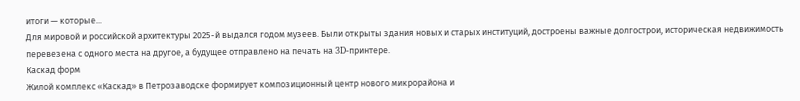итоги — которые...
Для мировой и российской архитектуры 2025-й выдался годом музеев. Были открыты здания новых и старых институций, достроены важные долгострои, историческая недвижимость перевезена с одного места на другое, а будущее отправлено на печать на 3D-принтере.
Каскад форм
Жилой комплекс «Каскад» в Петрозаводске формирует композиционный центр нового микрорайона и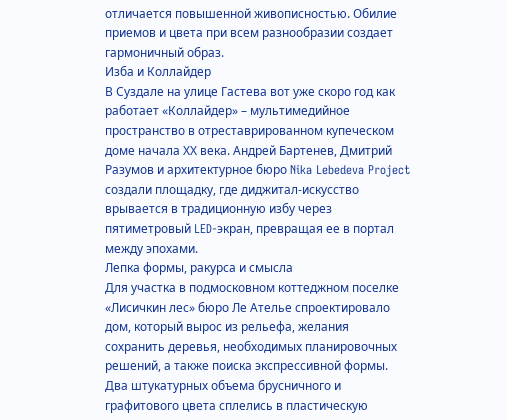отличается повышенной живописностью. Обилие приемов и цвета при всем разнообразии создает гармоничный образ.
Изба и Коллайдер
В Суздале на улице Гастева вот уже скоро год как работает «Коллайдер» – мультимедийное пространство в отреставрированном купеческом доме начала ХХ века. Андрей Бартенев, Дмитрий Разумов и архитектурное бюро Nika Lebedeva Project создали площадку, где диджитал-искусство врывается в традиционную избу через пятиметровый LED-экран, превращая ее в портал между эпохами.
Лепка формы, ракурса и смысла
Для участка в подмосковном коттеджном поселке «Лисичкин лес» бюро Ле Ателье спроектировало дом, который вырос из рельефа, желания сохранить деревья, необходимых планировочных решений, а также поиска экспрессивной формы. Два штукатурных объема брусничного и графитового цвета сплелись в пластическую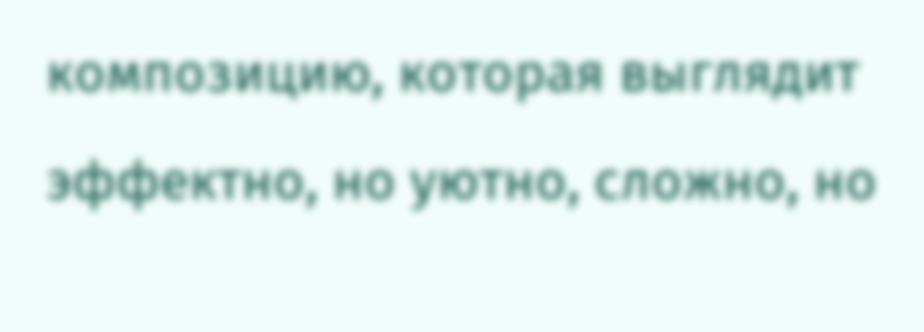композицию, которая выглядит эффектно, но уютно, сложно, но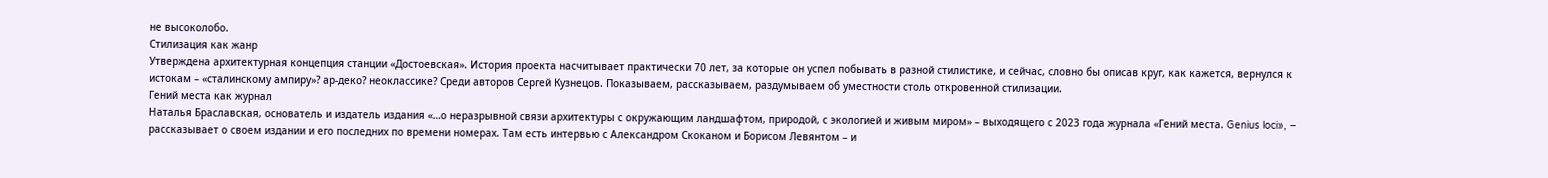не высоколобо.
Стилизация как жанр
Утверждена архитектурная концепция станции «Достоевская». История проекта насчитывает практически 70 лет, за которые он успел побывать в разной стилистике, и сейчас, словно бы описав круг, как кажется, вернулся к истокам – «сталинскому ампиру»? ар-деко? неоклассике? Среди авторов Сергей Кузнецов. Показываем, рассказываем, раздумываем об уместности столь откровенной стилизации.
Гений места как журнал
Наталья Браславская, основатель и издатель издания «…о неразрывной связи архитектуры с окружающим ландшафтом, природой, с экологией и живым миром» – выходящего с 2023 года журнала «Гений места. Genius loci», – рассказывает о своем издании и его последних по времени номерах. Там есть интервью с Александром Скоканом и Борисом Левянтом – и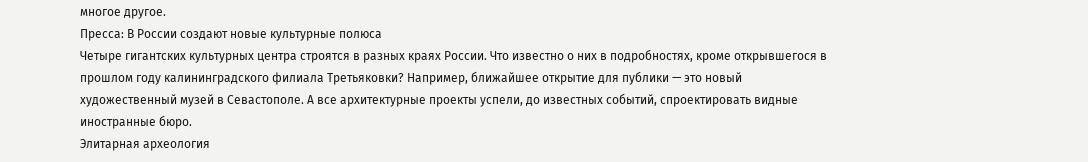многое другое.
Пресса: В России создают новые культурные полюса
Четыре гигантских культурных центра строятся в разных краях России. Что известно о них в подробностях, кроме открывшегося в прошлом году калининградского филиала Третьяковки? Например, ближайшее открытие для публики — это новый художественный музей в Севастополе. А все архитектурные проекты успели, до известных событий, спроектировать видные иностранные бюро.
Элитарная археология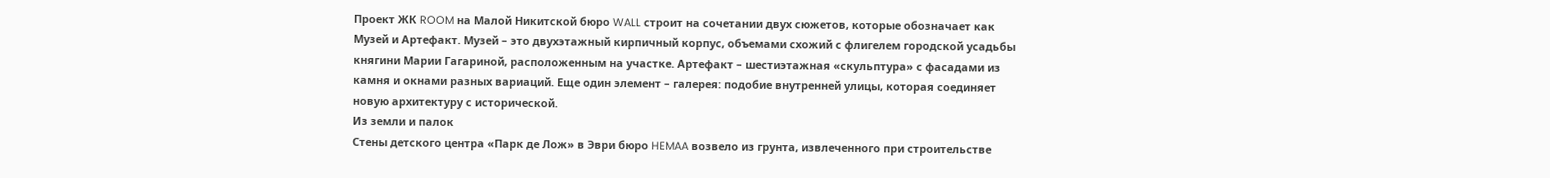Проект ЖК ROOM на Малой Никитской бюро WALL строит на сочетании двух сюжетов, которые обозначает как Музей и Артефакт. Музей – это двухэтажный кирпичный корпус, объемами схожий с флигелем городской усадьбы княгини Марии Гагариной, расположенным на участке. Артефакт – шестиэтажная «скульптура» с фасадами из камня и окнами разных вариаций. Еще один элемент – галерея: подобие внутренней улицы, которая соединяет новую архитектуру с исторической.
Из земли и палок
Стены детского центра «Парк де Лож» в Эври бюро HEMAA возвело из грунта, извлеченного при строительстве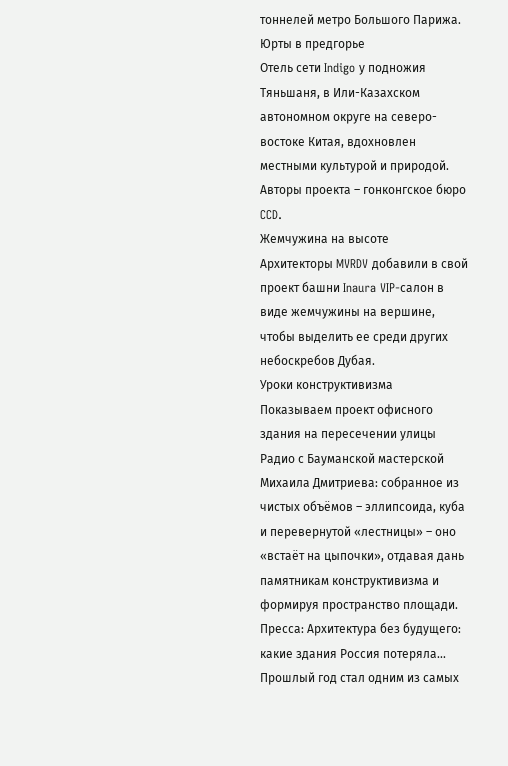тоннелей метро Большого Парижа.
Юрты в предгорье
Отель сети Indigo у подножия Тяньшаня, в Или-Казахском автономном округе на северо-востоке Китая, вдохновлен местными культурой и природой. Авторы проекта – гонконгское бюро CCD.
Жемчужина на высоте
Архитекторы MVRDV добавили в свой проект башни Inaura VIP-салон в виде жемчужины на вершине, чтобы выделить ее среди других небоскребов Дубая.
Уроки конструктивизма
Показываем проект офисного здания на пересечении улицы Радио с Бауманской мастерской Михаила Дмитриева: собранное из чистых объёмов – эллипсоида, куба и перевернутой «лестницы» – оно «встаёт на цыпочки», отдавая дань памятникам конструктивизма и формируя пространство площади.
Пресса: Архитектура без будущего: какие здания Россия потеряла...
Прошлый год стал одним из самых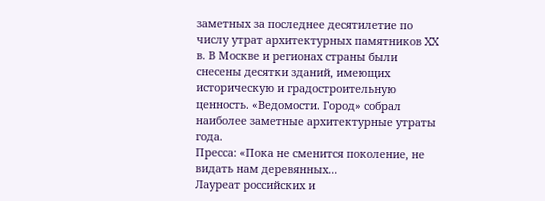заметных за последнее десятилетие по числу утрат архитектурных памятников XX в. В Москве и регионах страны были снесены десятки зданий, имеющих историческую и градостроительную ценность. «Ведомости. Город» собрал наиболее заметные архитектурные утраты года.
Пресса: «Пока не сменится поколение, не видать нам деревянных...
Лауреат российских и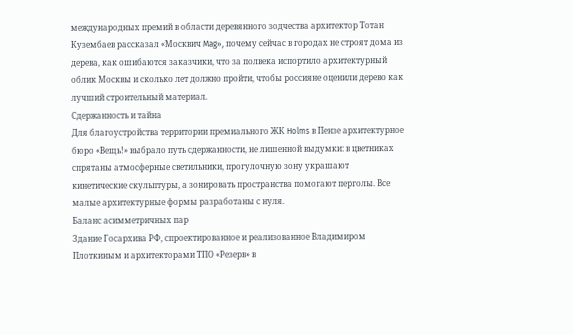международных премий в области деревянного зодчества архитектор Тотан Кузембаев рассказал «Москвич Mag», почему сейчас в городах не строят дома из дерева, как ошибаются заказчики, что за полвека испортило архитектурный облик Москвы и сколько лет должно пройти, чтобы россияне оценили дерево как лучший строительный материал.
Сдержанность и тайна
Для благоустройства территории премиального ЖК Holms в Пензе архитектурное бюро «Вещь!» выбрало путь сдержанности, не лишенной выдумки: в цветниках спрятаны атмосферные светильники, прогулочную зону украшают кинетические скульптуры, а зонировать пространства помогают перголы. Все малые архитектурные формы разработаны с нуля.
Баланс асимметричных пар
Здание Госархива РФ, спроектированное и реализованное Владимиром Плоткиным и архитекторами ТПО «Резерв» в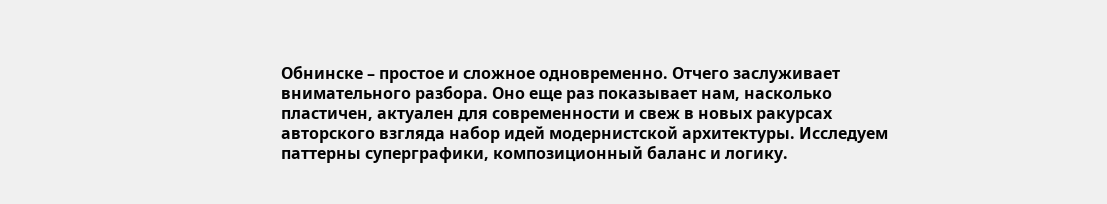Обнинске – простое и сложное одновременно. Отчего заслуживает внимательного разбора. Оно еще раз показывает нам, насколько пластичен, актуален для современности и свеж в новых ракурсах авторского взгляда набор идей модернистской архитектуры. Исследуем паттерны суперграфики, композиционный баланс и логику.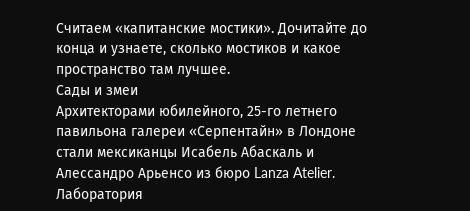Считаем «капитанские мостики». Дочитайте до конца и узнаете, сколько мостиков и какое пространство там лучшее.
Сады и змеи
Архитекторами юбилейного, 25-го летнего павильона галереи «Серпентайн» в Лондоне стали мексиканцы Исабель Абаскаль и Алессандро Арьенсо из бюро Lanza Atelier.
Лаборатория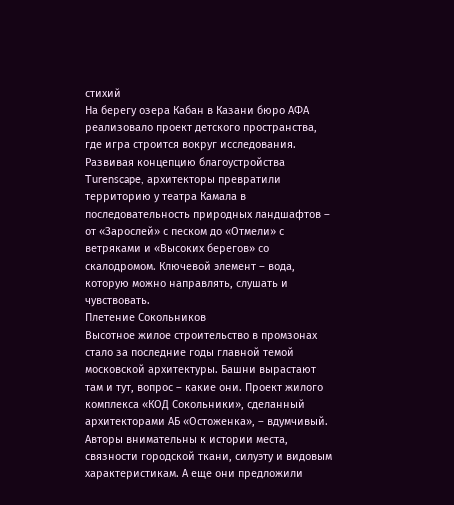стихий
На берегу озера Кабан в Казани бюро АФА реализовало проект детского пространства, где игра строится вокруг исследования. Развивая концепцию благоустройства Turenscape, архитекторы превратили территорию у театра Камала в последовательность природных ландшафтов – от «Зарослей» с песком до «Отмели» с ветряками и «Высоких берегов» со скалодромом. Ключевой элемент – вода, которую можно направлять, слушать и чувствовать.
Плетение Сокольников
Высотное жилое строительство в промзонах стало за последние годы главной темой московской архитектуры. Башни вырастают там и тут, вопрос – какие они. Проект жилого комплекса «КОД Сокольники», сделанный архитекторами АБ «Остоженка», – вдумчивый. Авторы внимательны к истории места, связности городской ткани, силуэту и видовым характеристикам. А еще они предложили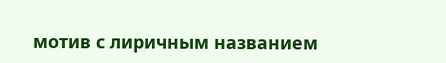мотив с лиричным названием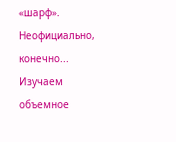«шарф». Неофициально, конечно... Изучаем объемное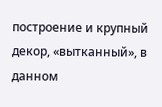построение и крупный декор, «вытканный», в данном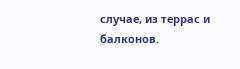случае, из террас и балконов.